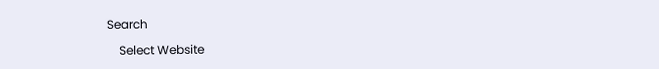Search

    Select Website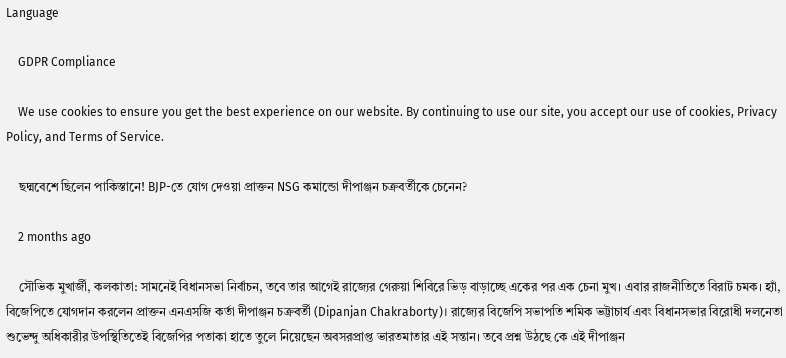Language

    GDPR Compliance

    We use cookies to ensure you get the best experience on our website. By continuing to use our site, you accept our use of cookies, Privacy Policy, and Terms of Service.

    ছদ্মবেশে ছিলেন পাকিস্তানে! BJP-তে যোগ দেওয়া প্রাক্তন NSG কমান্ডো দীপাঞ্জন চক্রবর্তীকে চেনেন?

    2 months ago

    সৌভিক মুখার্জী, কলকাতা: সামনেই বিধানসভা নির্বাচন, তবে তার আগেই রাজ্যের গেরুয়া শিবিরে ভিড় বাড়াচ্ছে একের পর এক চেনা মুখ। এবার রাজনীতিতে বিরাট চমক। হ্যাঁ, বিজেপিতে যোগদান করলেন প্রাক্তন এনএসজি কর্তা দীপাঞ্জন চক্রবর্তী (Dipanjan Chakraborty)। রাজ্যের বিজেপি সভাপতি শমিক ভট্টাচার্য এবং বিধানসভার বিরোধী দলনেতা শুভেন্দু অধিকারীর উপস্থিতিতেই বিজেপির পতাকা হাতে তুলে নিয়েছেন অবসরপ্রাপ্ত ভারতমাতার এই সন্তান। তবে প্রশ্ন উঠছে কে এই দীপাঞ্জন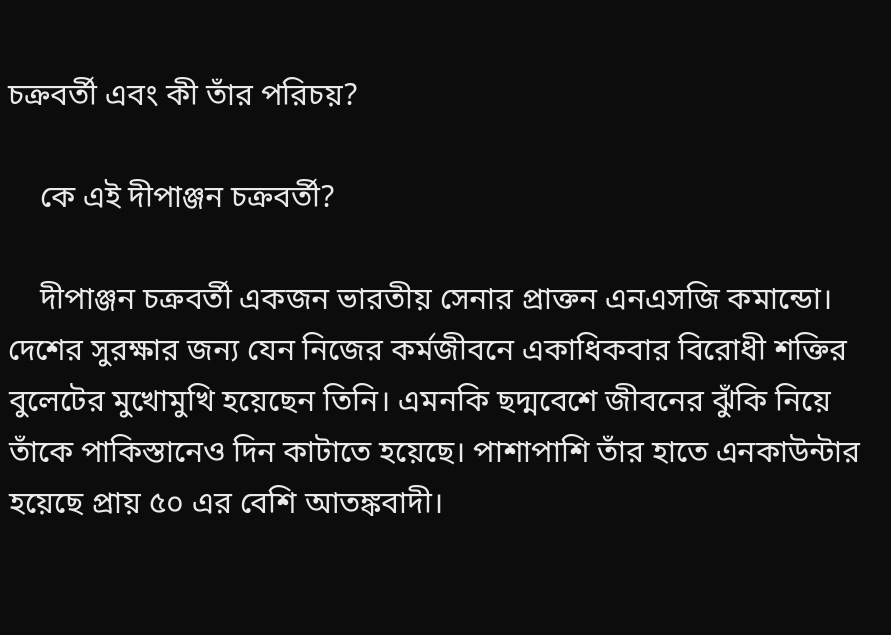চক্রবর্তী এবং কী তাঁর পরিচয়?

    কে এই দীপাঞ্জন চক্রবর্তী?

    দীপাঞ্জন চক্রবর্তী একজন ভারতীয় সেনার প্রাক্তন এনএসজি কমান্ডো। দেশের সুরক্ষার জন্য যেন নিজের কর্মজীবনে একাধিকবার বিরোধী শক্তির বুলেটের মুখোমুখি হয়েছেন তিনি। এমনকি ছদ্মবেশে জীবনের ঝুঁকি নিয়ে তাঁকে পাকিস্তানেও দিন কাটাতে হয়েছে। পাশাপাশি তাঁর হাতে এনকাউন্টার হয়েছে প্রায় ৫০ এর বেশি আতঙ্কবাদী।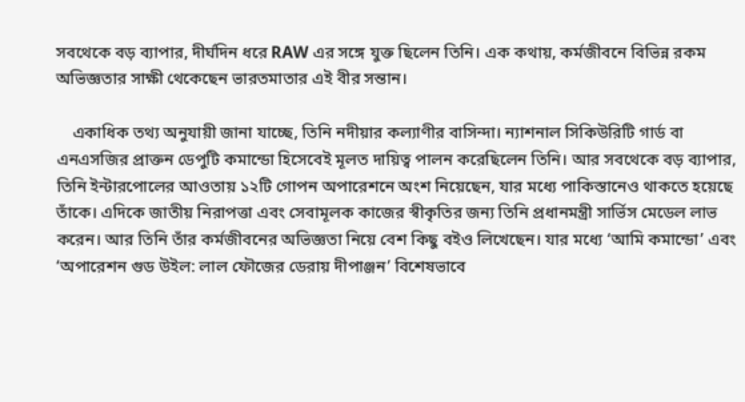সবথেকে বড় ব্যাপার, দীর্ঘদিন ধরে RAW এর সঙ্গে যুক্ত ছিলেন তিনি। এক কথায়, কর্মজীবনে বিভিন্ন রকম অভিজ্ঞতার সাক্ষী থেকেছেন ভারতমাতার এই বীর সন্তান।

    একাধিক তথ্য অনুযায়ী জানা যাচ্ছে, তিনি নদীয়ার কল্যাণীর বাসিন্দা। ন্যাশনাল সিকিউরিটি গার্ড বা এনএসজির প্রাক্তন ডেপুটি কমান্ডো হিসেবেই মূলত দায়িত্ব পালন করেছিলেন তিনি। আর সবথেকে বড় ব্যাপার, তিনি ইন্টারপোলের আওতায় ১২টি গোপন অপারেশনে অংশ নিয়েছেন, যার মধ্যে পাকিস্তানেও থাকতে হয়েছে তাঁকে। এদিকে জাতীয় নিরাপত্তা এবং সেবামূলক কাজের স্বীকৃতির জন্য তিনি প্রধানমন্ত্রী সার্ভিস মেডেল লাভ করেন। আর তিনি তাঁর কর্মজীবনের অভিজ্ঞতা নিয়ে বেশ কিছু বইও লিখেছেন। যার মধ্যে ‘আমি কমান্ডো’ এবং ‘অপারেশন গুড উইল: লাল ফৌজের ডেরায় দীপাঞ্জন’ বিশেষভাবে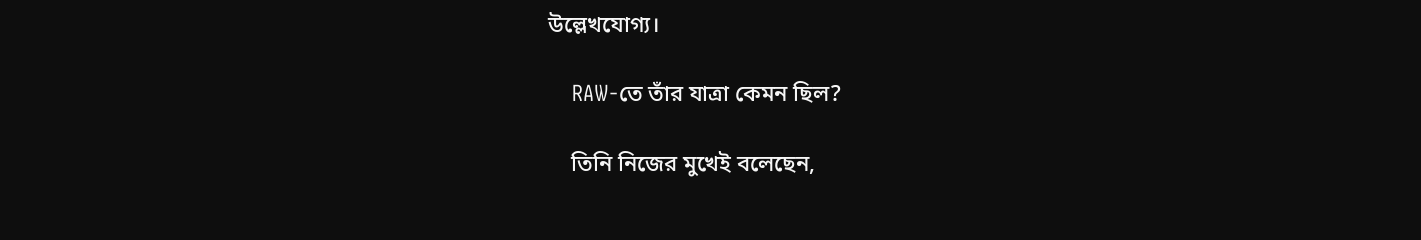উল্লেখযোগ্য।

    RAW-তে তাঁর যাত্রা কেমন ছিল?

    তিনি নিজের মুখেই বলেছেন,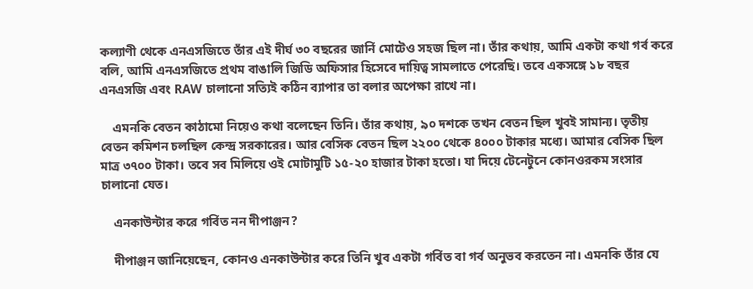কল্যাণী থেকে এনএসজিতে তাঁর এই দীর্ঘ ৩০ বছরের জার্নি মোটেও সহজ ছিল না। তাঁর কথায়, আমি একটা কথা গর্ব করে বলি, আমি এনএসজিতে প্রথম বাঙালি জিডি অফিসার হিসেবে দায়িত্ব সামলাতে পেরেছি। তবে একসঙ্গে ১৮ বছর এনএসজি এবং RAW চালানো সত্যিই কঠিন ব্যাপার তা বলার অপেক্ষা রাখে না।

    এমনকি বেতন কাঠামো নিয়েও কথা বলেছেন তিনি। তাঁর কথায়, ৯০ দশকে তখন বেতন ছিল খুবই সামান্য। তৃতীয় বেতন কমিশন চলছিল কেন্দ্র সরকারের। আর বেসিক বেতন ছিল ২২০০ থেকে ৪০০০ টাকার মধ্যে। আমার বেসিক ছিল মাত্র ৩৭০০ টাকা। তবে সব মিলিয়ে ওই মোটামুটি ১৫-২০ হাজার টাকা হতো। যা দিয়ে টেনেটুনে কোনওরকম সংসার চালানো যেত।

    এনকাউন্টার করে গর্বিত নন দীপাঞ্জন?

    দীপাঞ্জন জানিয়েছেন, কোনও এনকাউন্টার করে তিনি খুব একটা গর্বিত বা গর্ব অনুভব করতেন না। এমনকি তাঁর যে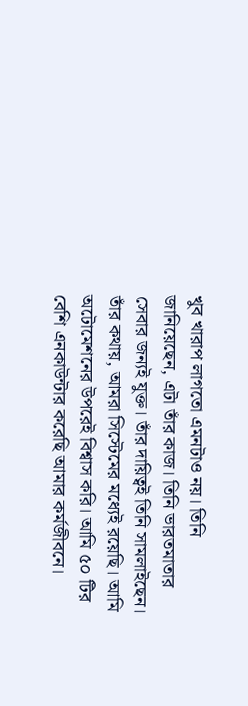খুব খারাপ লাগতো এমনটাও নয়। তিনি জানিয়েছেন, এটা তাঁর কাজ। তিনি ভারতমাতার সেবার জন্যই যুক্ত। তাঁর দায়িত্বই তিনি সামলাইছেন। তাঁর কথায়, আমরা সিস্টেমের মধ্যেই রয়েছি। আমি অটোমেশনের উপরেই বিশ্বাস করি। আমি ৫০ টির বেশি এনকাউন্টার করেছি আমার কর্মজীবনে।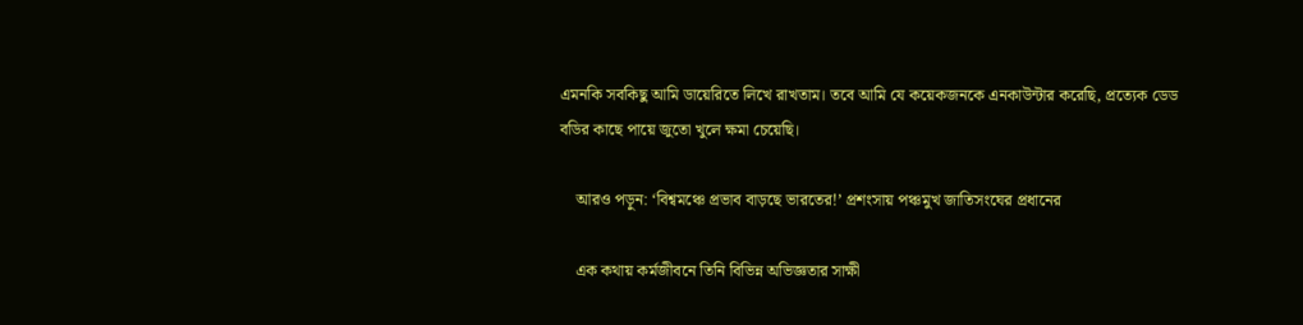এমনকি সবকিছু আমি ডায়েরিতে লিখে রাখতাম। তবে আমি যে কয়েকজনকে এনকাউন্টার করেছি, প্রত্যেক ডেড বডির কাছে পায়ে জুতো খুলে ক্ষমা চেয়েছি।

    আরও পড়ুন: ‘বিশ্বমঞ্চে প্রভাব বাড়ছে ভারতের!’ প্রশংসায় পঞ্চমুখ জাতিসংঘের প্রধানের

    এক কথায় কর্মজীবনে তিনি বিভিন্ন অভিজ্ঞতার সাক্ষী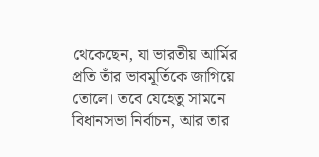থেকেছেন, যা ভারতীয় আর্মির প্রতি তাঁর ভাবমূর্তিকে জাগিয়ে তোলে। তবে যেহেতু সামনে বিধানসভা নির্বাচন, আর তার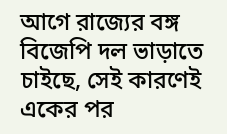আগে রাজ্যের বঙ্গ বিজেপি দল ভাড়াতে চাইছে, সেই কারণেই একের পর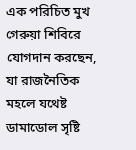এক পরিচিত মুখ গেরুয়া শিবিরে যোগদান করছেন, যা রাজনৈতিক মহলে যথেষ্ট ডামাডোল সৃষ্টি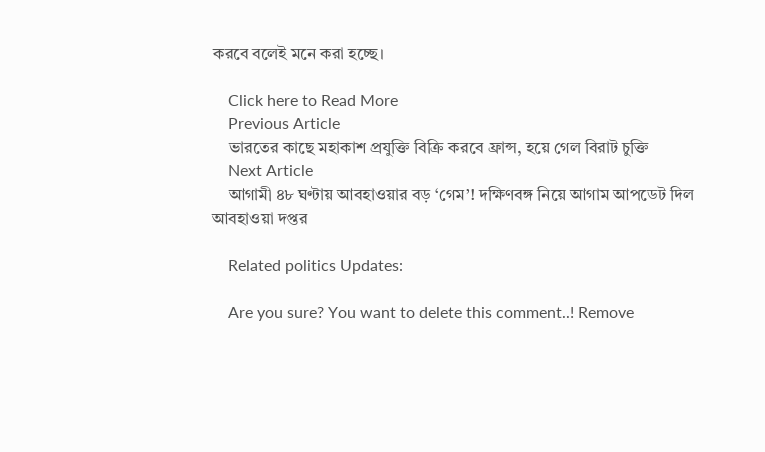করবে বলেই মনে করা হচ্ছে।

    Click here to Read More
    Previous Article
    ভারতের কাছে মহাকাশ প্রযুক্তি বিক্রি করবে ফ্রান্স, হয়ে গেল বিরাট চুক্তি
    Next Article
    আগামী ৪৮ ঘণ্টায় আবহাওয়ার বড় ‘গেম’! দক্ষিণবঙ্গ নিয়ে আগাম আপডেট দিল আবহাওয়া দপ্তর

    Related politics Updates:

    Are you sure? You want to delete this comment..! Remove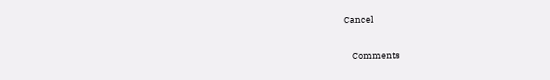Cancel

    Comments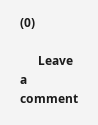(0)

      Leave a comment